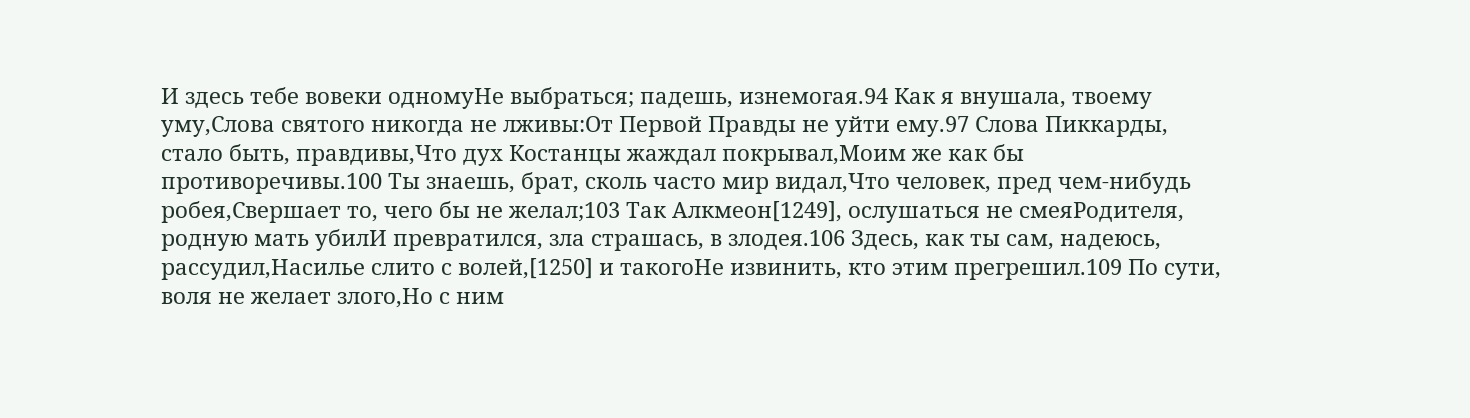И здесь тебе вовеки одномуНе выбраться; падешь, изнемогая.94 Как я внушала, твоему уму,Слова святого никогда не лживы:От Первой Правды не уйти ему.97 Слова Пиккарды, стало быть, правдивы,Что дух Костанцы жаждал покрывал,Моим же как бы противоречивы.100 Ты знаешь, брат, сколь часто мир видал,Что человек, пред чем-нибудь робея,Свершает то, чего бы не желал;103 Так Алкмеон[1249], ослушаться не смеяРодителя, родную мать убилИ превратился, зла страшась, в злодея.106 Здесь, как ты сам, надеюсь, рассудил,Насилье слито с волей,[1250] и такогоНе извинить, кто этим прегрешил.109 По сути, воля не желает злого,Но с ним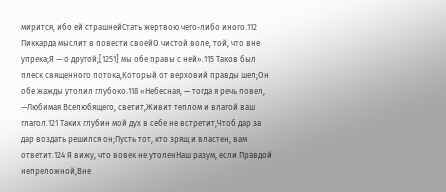мирится, ибо ей страшнейСтать жертвою чего-либо иного.112 Пиккардa мыслит в повести своейО чистой воле, той, что вне упрека;Я — о другой;[1251] мы обе правы с ней».115 Таков был плеск священного потока,Который от верховий правды шел;Он обе жажды утолил глубоко.118 «Небесная, — тогда я речь повел, —Любимая Вселюбящего, светит,Живит теплом и влагой ваш глагол.121 Таких глубин мой дух в себе не встретит,Чтоб дар за дар воздать решился он;Пусть тот, кто зрящ и властен, вам ответит.124 Я вижу, что вовек не утоленНаш разум, если Правдой непреложной,Вне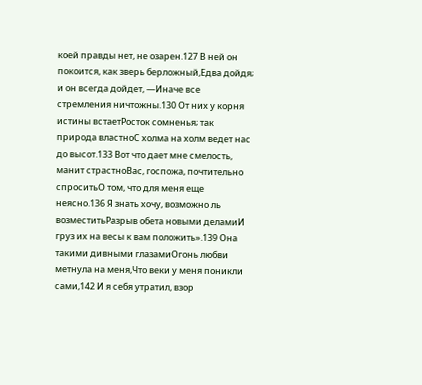коей правды нет, не озарен.127 В ней он покоится, как зверь берложный,Едва дойдя; и он всегда дойдет, —Иначе все стремления ничтожны.130 От них у корня истины встаетРосток сомненья; так природа властноС холма на холм ведет нас до высот.133 Вот что дает мне смелость, манит страстноВас, госпожа, почтительно спроситьО том, что для меня еще неясно.136 Я знать хочу, возможно ль возместитьРазрыв обета новыми деламиИ груз их на весы к вам положить».139 Она такими дивными глазамиОгонь любви метнула на меня,Что веки у меня поникли сами,142 И я себя утратил, взор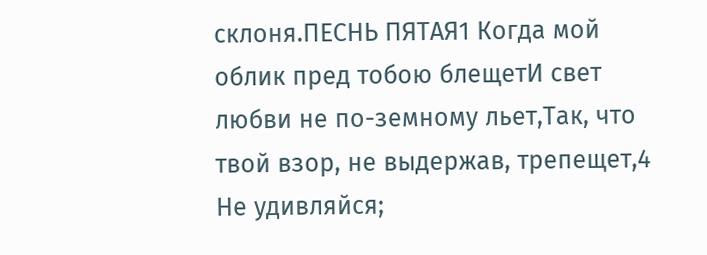склоня.ПЕСНЬ ПЯТАЯ1 Когда мой облик пред тобою блещетИ свет любви не по-земному льет,Так, что твой взор, не выдержав, трепещет,4 Не удивляйся;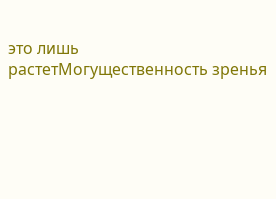это лишь растетМогущественность зренья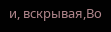и, вскрывая,Во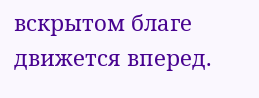вскрытом благе движется вперед.